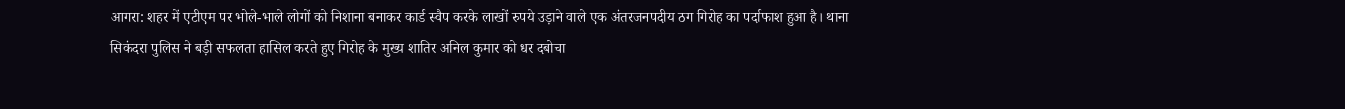आगरा: शहर में एटीएम पर भोले-भाले लोगों को निशाना बनाकर कार्ड स्वैप करके लाखों रुपये उड़ाने वाले एक अंतरजनपदीय ठग गिरोह का पर्दाफाश हुआ है। थाना सिकंदरा पुलिस ने बड़ी सफलता हासिल करते हुए गिरोह के मुख्य शातिर अनिल कुमार को धर दबोचा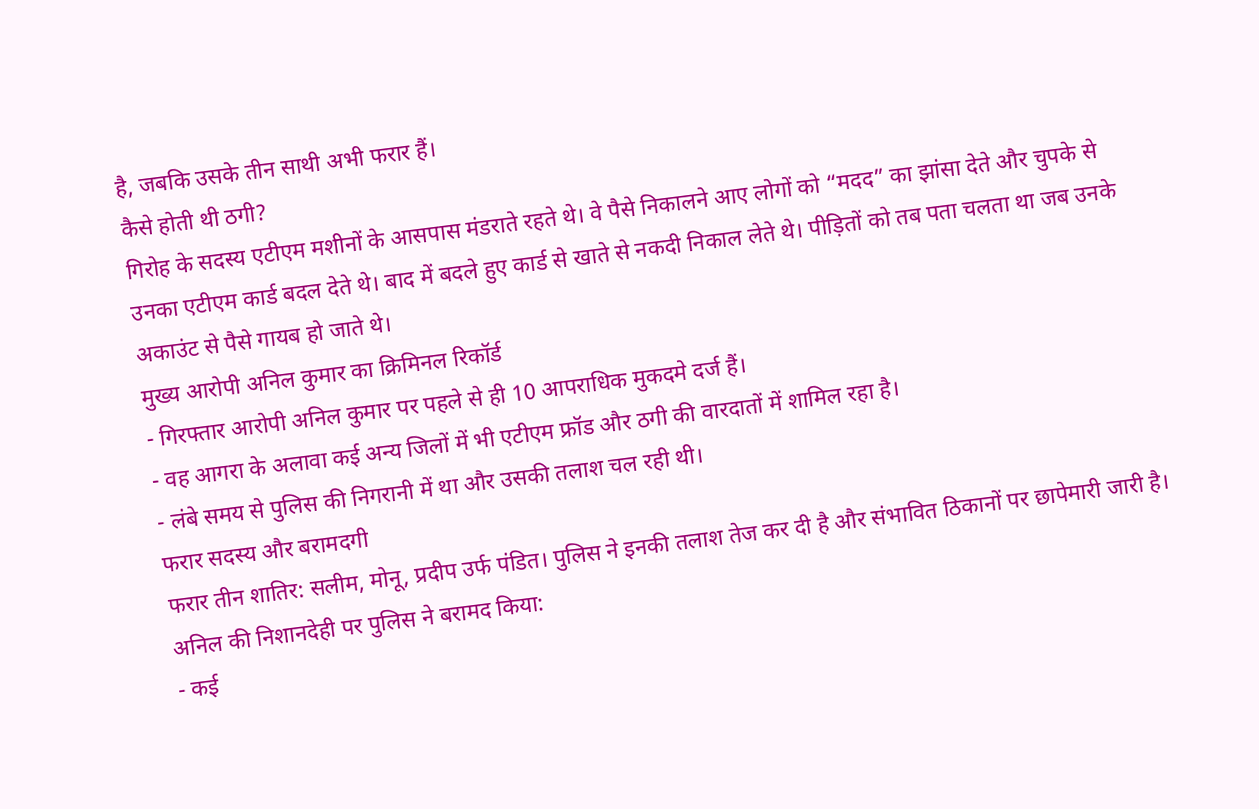है, जबकि उसके तीन साथी अभी फरार हैं।
कैसे होती थी ठगी?
गिरोह के सदस्य एटीएम मशीनों के आसपास मंडराते रहते थे। वे पैसे निकालने आए लोगों को “मदद” का झांसा देते और चुपके से उनका एटीएम कार्ड बदल देते थे। बाद में बदले हुए कार्ड से खाते से नकदी निकाल लेते थे। पीड़ितों को तब पता चलता था जब उनके अकाउंट से पैसे गायब हो जाते थे।
मुख्य आरोपी अनिल कुमार का क्रिमिनल रिकॉर्ड
- गिरफ्तार आरोपी अनिल कुमार पर पहले से ही 10 आपराधिक मुकदमे दर्ज हैं।
- वह आगरा के अलावा कई अन्य जिलों में भी एटीएम फ्रॉड और ठगी की वारदातों में शामिल रहा है।
- लंबे समय से पुलिस की निगरानी में था और उसकी तलाश चल रही थी।
फरार सदस्य और बरामदगी
फरार तीन शातिर: सलीम, मोनू, प्रदीप उर्फ पंडित। पुलिस ने इनकी तलाश तेज कर दी है और संभावित ठिकानों पर छापेमारी जारी है।
अनिल की निशानदेही पर पुलिस ने बरामद किया:
- कई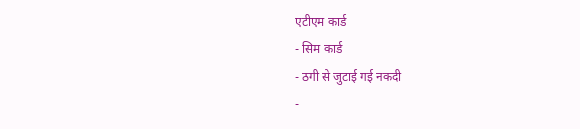एटीएम कार्ड
- सिम कार्ड
- ठगी से जुटाई गई नकदी
-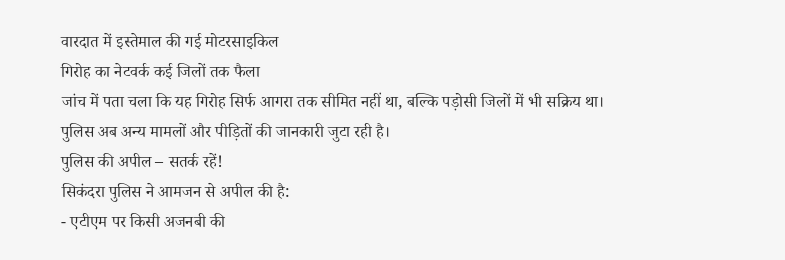वारदात में इस्तेमाल की गई मोटरसाइकिल
गिरोह का नेटवर्क कई जिलों तक फैला
जांच में पता चला कि यह गिरोह सिर्फ आगरा तक सीमित नहीं था, बल्कि पड़ोसी जिलों में भी सक्रिय था। पुलिस अब अन्य मामलों और पीड़ितों की जानकारी जुटा रही है।
पुलिस की अपील – सतर्क रहें!
सिकंदरा पुलिस ने आमजन से अपील की है:
- एटीएम पर किसी अजनबी की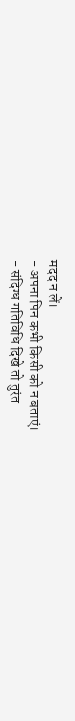मदद न लें।
- अपना पिन कभी किसी को न बताएं।
- संदिग्ध गतिविधि दिखे तो तुरंत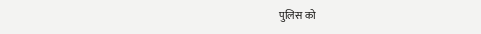पुलिस को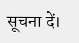सूचना दें।